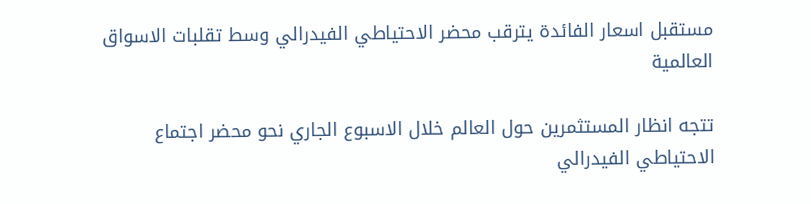مستقبل اسعار الفائدة يترقب محضر الاحتياطي الفيدرالي وسط تقلبات الاسواق العالمية

تتجه انظار المستثمرين حول العالم خلال الاسبوع الجاري نحو محضر اجتماع الاحتياطي الفيدرالي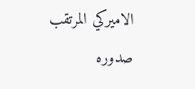الاميركي المرتقب صدوره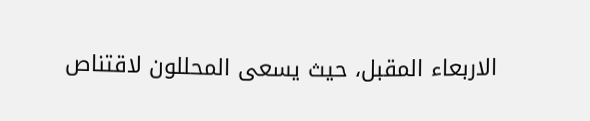الاربعاء المقبل، حيث يسعى المحللون لاقتناص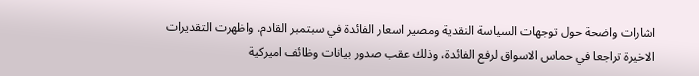اشارات واضحة حول توجهات السياسة النقدية ومصير اسعار الفائدة في سبتمبر القادم. واظهرت التقديرات الاخيرة تراجعا في حماس الاسواق لرفع الفائدة، وذلك عقب صدور بيانات وظائف اميركية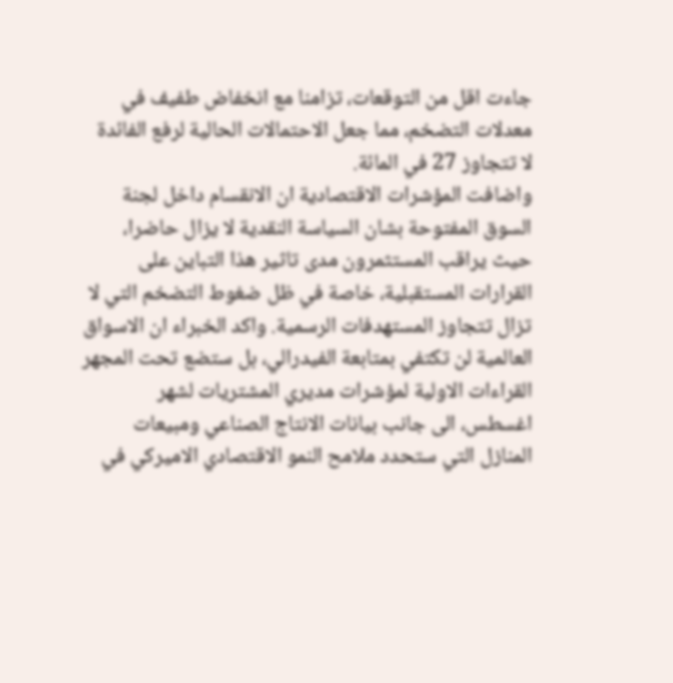جاءت اقل من التوقعات، تزامنا مع انخفاض طفيف في معدلات التضخم، مما جعل الاحتمالات الحالية لرفع الفائدة لا تتجاوز 27 في المائة.
واضافت المؤشرات الاقتصادية ان الانقسام داخل لجنة السوق المفتوحة بشان السياسة النقدية لا يزال حاضرا، حيث يراقب المستثمرون مدى تاثير هذا التباين على القرارات المستقبلية، خاصة في ظل ضغوط التضخم التي لا تزال تتجاوز المستهدفات الرسمية. واكد الخبراء ان الاسواق العالمية لن تكتفي بمتابعة الفيدرالي، بل ستضع تحت المجهر القراءات الاولية لمؤشرات مديري المشتريات لشهر اغسطس، الى جانب بيانات الانتاج الصناعي ومبيعات المنازل التي ستحدد ملامح النمو الاقتصادي الاميركي في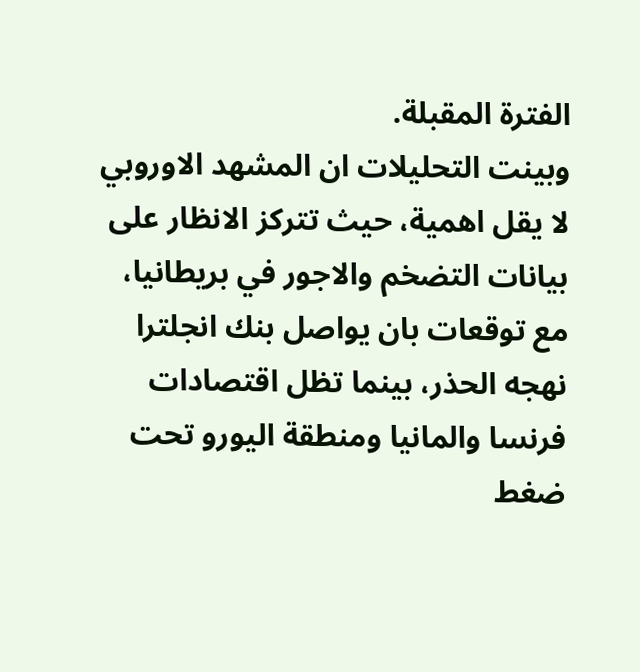الفترة المقبلة.
وبينت التحليلات ان المشهد الاوروبي لا يقل اهمية، حيث تتركز الانظار على بيانات التضخم والاجور في بريطانيا، مع توقعات بان يواصل بنك انجلترا نهجه الحذر، بينما تظل اقتصادات فرنسا والمانيا ومنطقة اليورو تحت ضغط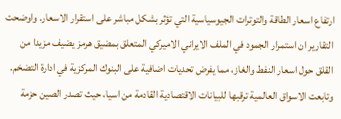ارتفاع اسعار الطاقة والتوترات الجيوسياسية التي تؤثر بشكل مباشر على استقرار الاسعار. واوضحت التقارير ان استمرار الجمود في الملف الايراني الاميركي المتعلق بمضيق هرمز يضيف مزيدا من القلق حول اسعار النفط والغاز، مما يفرض تحديات اضافية على البنوك المركزية في ادارة التضخم.
وتابعت الاسواق العالمية ترقبها للبيانات الاقتصادية القادمة من اسيا، حيث تصدر الصين حزمة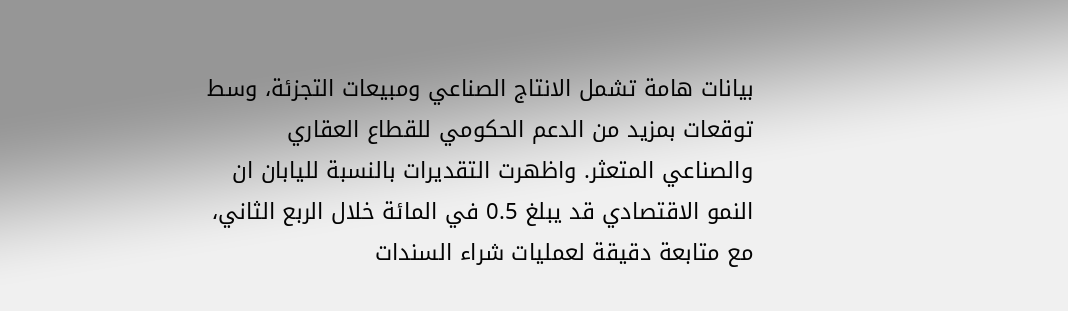بيانات هامة تشمل الانتاج الصناعي ومبيعات التجزئة، وسط توقعات بمزيد من الدعم الحكومي للقطاع العقاري والصناعي المتعثر. واظهرت التقديرات بالنسبة لليابان ان النمو الاقتصادي قد يبلغ 0.5 في المائة خلال الربع الثاني، مع متابعة دقيقة لعمليات شراء السندات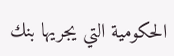الحكومية التي يجريها بنك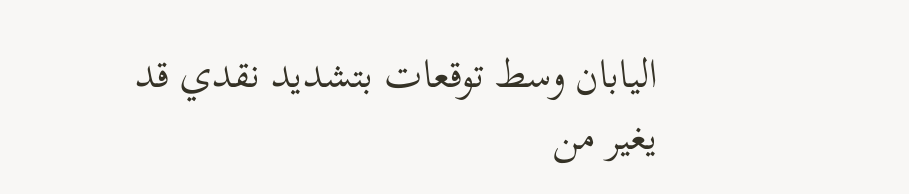اليابان وسط توقعات بتشديد نقدي قد يغير من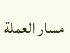مسار العملة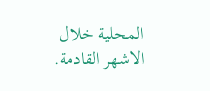المحلية خلال الاشهر القادمة.